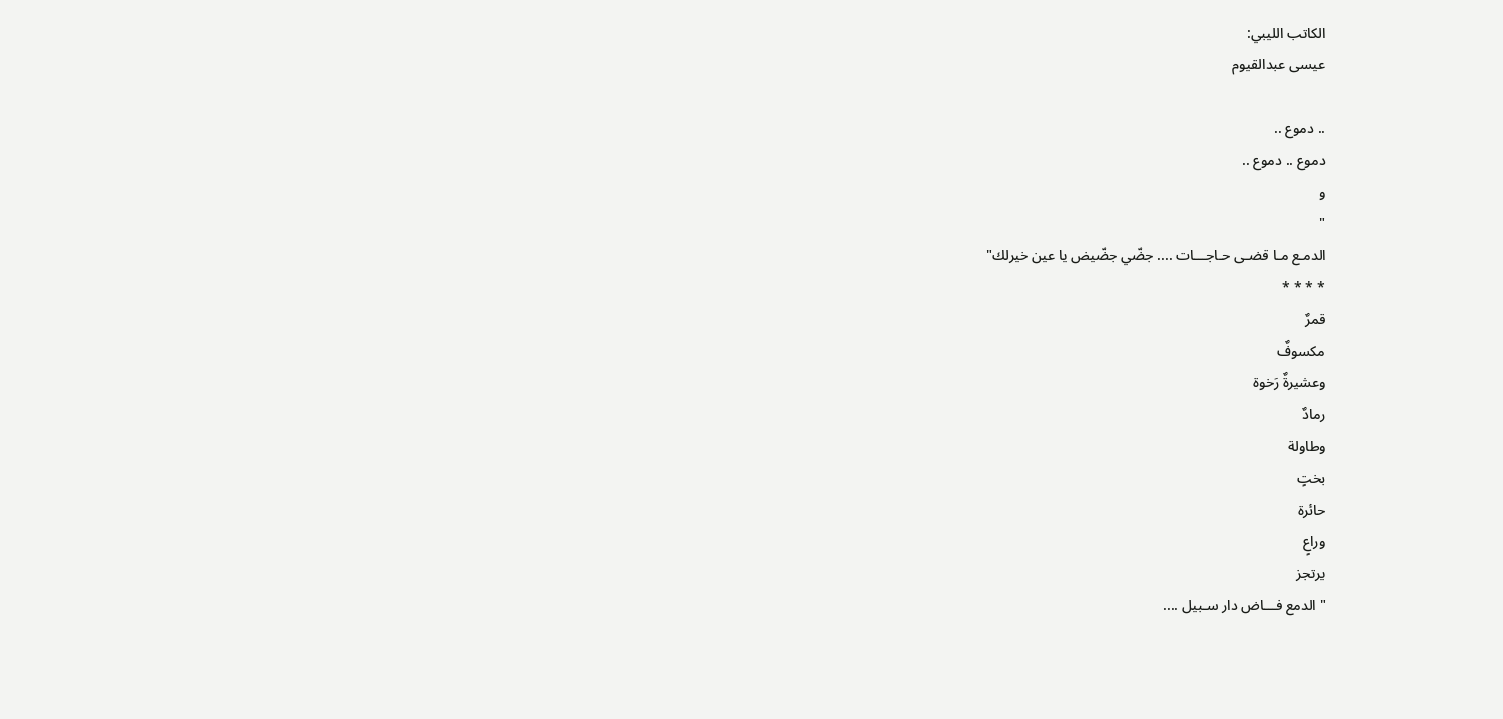الكاتب الليبي:
عيسى عبدالقيوم

.. دموع ..
دموع .. دموع ..
و
"
الدمـع مـا قضـى حـاجـــات .... جضّي جضّيض يا عين خيرلك"
* * * *
قمرٌ
مكسوفٌ
وعشيرةٌ رَخوة
رمادٌ
وطاولة
بختٍ
حائرة
وراعٍ
يرتجز
" الدمع فـــاض دار سـبيل ....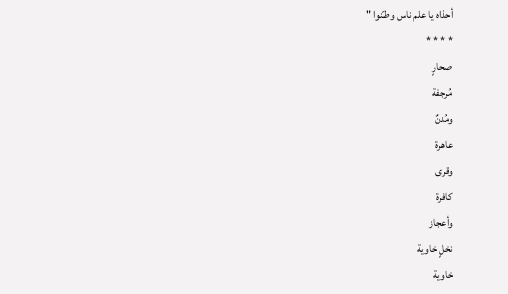أحذاه يا علم ناس وطـّنوا "
* * * *
صحارٍ
مُرجفة
ومُدنٌ
عاهرة
وقرى
كافرة
وأعجاز
نخلٍ خاوية
خاوية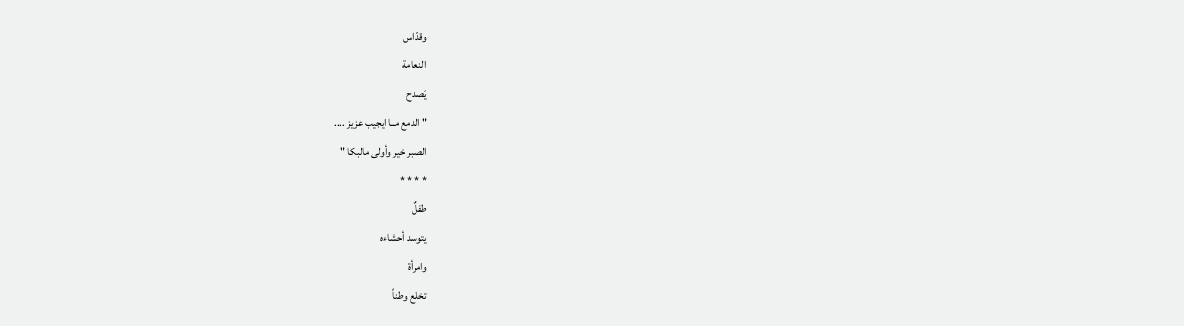وقدّاس
النعامة
يَصدح
" الدمع مــا ايجيب عزيز ....
الصبر خير وأولى مالبكا "
* * * *
طفلٌ
يتوسد أحشاءه
وامرأة
تخلع وطناً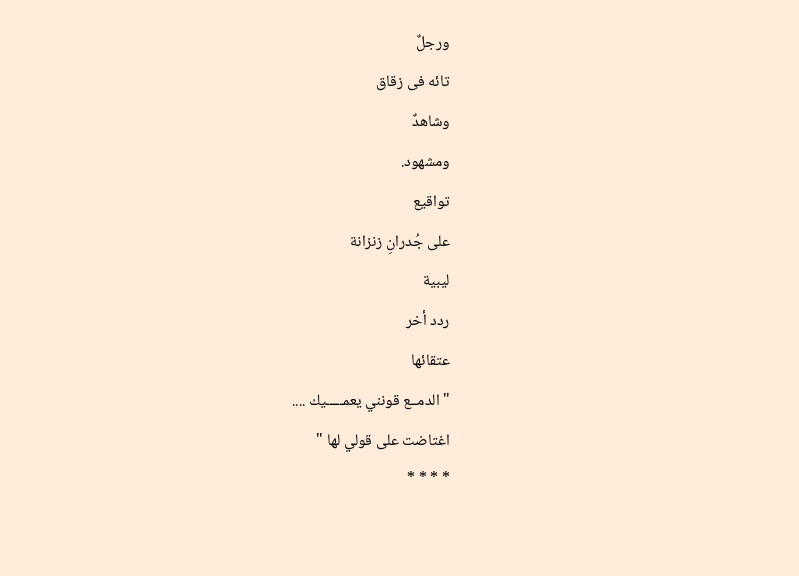ورجلٌ
تائه فى زقاق
وشاهدٌ
ومشهود.
تواقيع
على جُدرانِ زنزانة
ليبية
ردد أخر
عتقائها
" الدمــع قونني يعمـــــيك ....
اغتاضت على قولي لها "
* * * *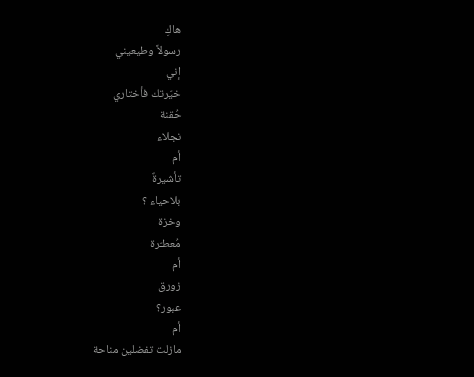هاكِ
رسولاً وطيعيني
إني
خيّرتك فأختاري
حُقنة
نجلاء
أم
تأشيرةٌ
بلاحياء ؟
وخزة
مُعطـّرة
أم
زورق
عبور؟
أم
مازلت تفضلين مناحة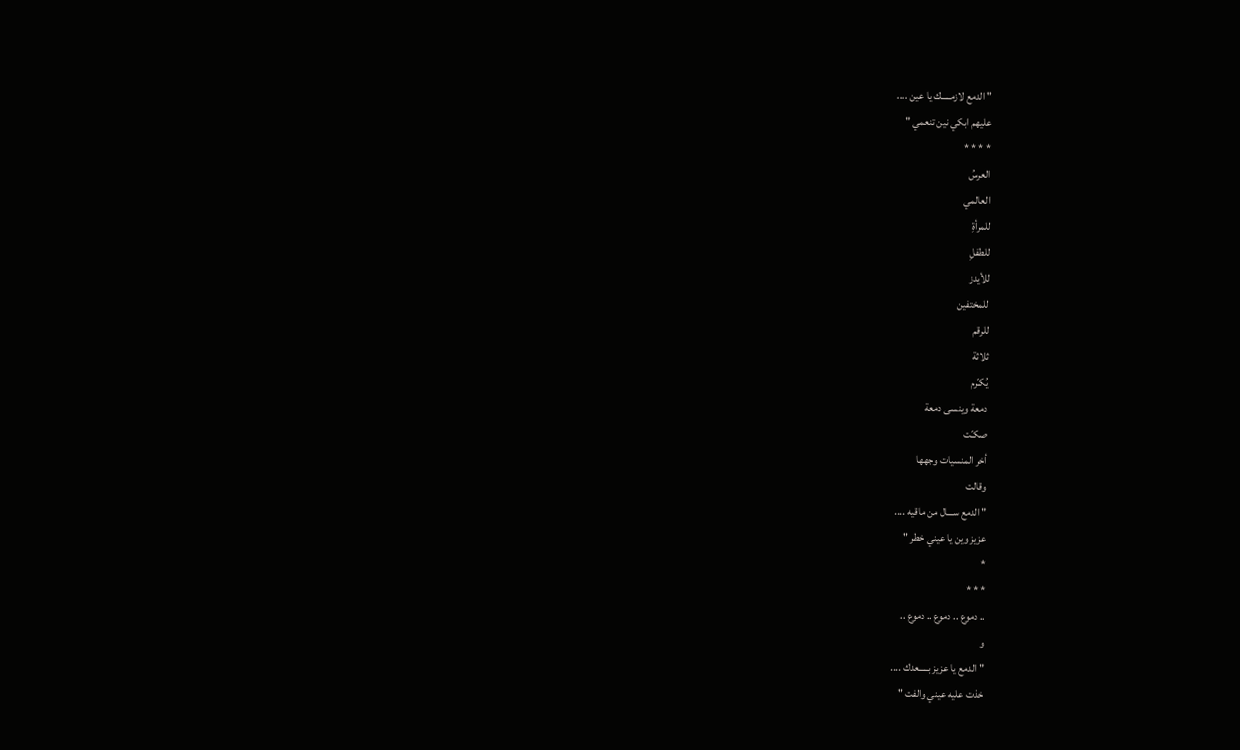" الدمع لازمـــــك يا عين ....
عليهم ابكي نين تنعمي "
* * * *
العرسُ
العالمي
للمرأةِ
للطفلِ
للأيدز
للمختفين
للرقم
ثلاثة
يُكـّرم
دمعة وينسى دمعة
صكـّت
أخر المنسيات وجهها
وقالت
" الدمع ســـال من ماقيه ....
عزيز وين يا عيني خطر "
*
* * *
.. دموع .. دموع .. دموع ..
و
" الدمع يا عزيز بـــــعدك ....
خذت عليه عيني والفت "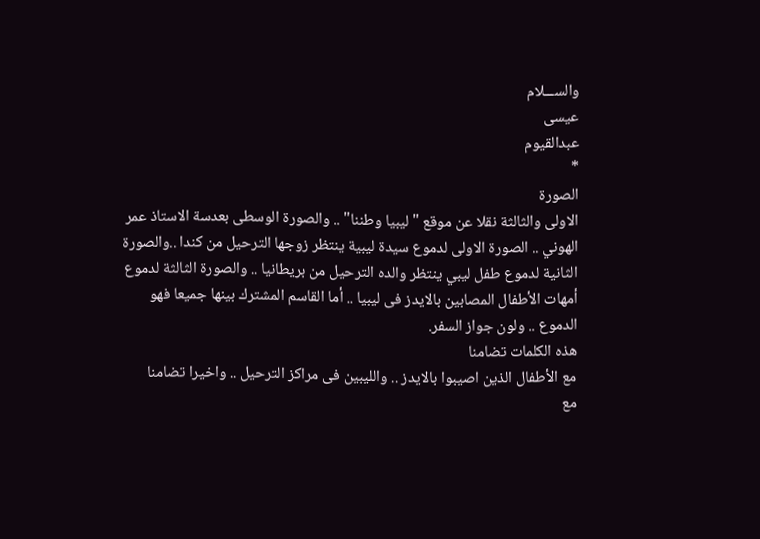والســـلام
عيسى
عبدالقيوم
*
الصورة
الاولى والثالثة نقلا عن موقع "ليبيا وطننا" .. والصورة الوسطى بعدسة الاستاذ عمر
الهوني .. الصورة الاولى لدموع سيدة ليبية ينتظر زوجها الترحيل من كندا ..والصورة
الثانية لدموع طفل ليبي ينتظر والده الترحيل من بريطانيا .. والصورة الثالثة لدموع
أمهات الأطفال المصابين بالايدز فى ليبيا .. أما القاسم المشترك بينها جميعا فهو
الدموع .. ولون جواز السفر.
هذه الكلمات تضامنا
مع الأطفال الذين اصيبوا بالايدز .. والليبين فى مراكز الترحيل .. واخيرا تضامنا
مع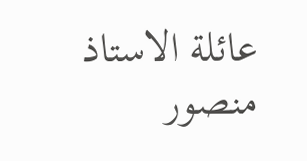عائلة الاستاذ منصور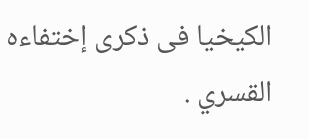الكيخيا فى ذكرى إختفاءه القسري .